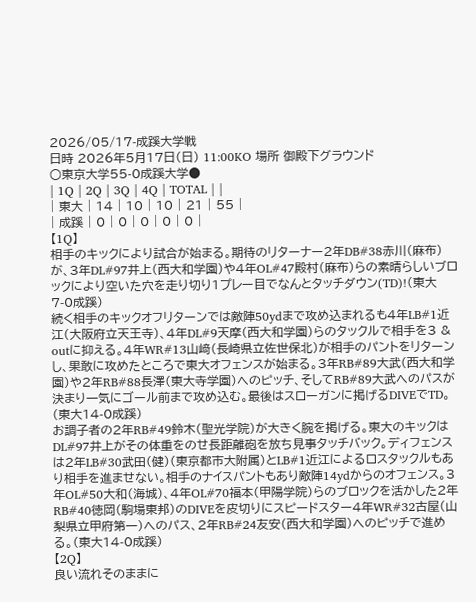2026/05/17-成蹊大学戦
日時 2026年5月17日(日) 11:00KO 場所 御殿下グラウンド
○東京大学55-0成蹊大学●
| 1Q | 2Q | 3Q | 4Q | TOTAL | |
| 東大 | 14 | 10 | 10 | 21 | 55 |
| 成蹊 | 0 | 0 | 0 | 0 | 0 |
【1Q】
相手のキックにより試合が始まる。期待のリターナー2年DB#38赤川(麻布)が、3年DL#97井上(西大和学園)や4年OL#47殿村(麻布)らの素晴らしいブロックにより空いた穴を走り切り1プレー目でなんとタッチダウン(TD)!(東大7-0成蹊)
続く相手のキックオフリターンでは敵陣50ydまで攻め込まれるも4年LB#1近江(大阪府立天王寺)、4年DL#9天摩(西大和学園)らのタックルで相手を3 & outに抑える。4年WR#13山﨑(長崎県立佐世保北)が相手のパントをリターンし、果敢に攻めたところで東大オフェンスが始まる。3年RB#89大武(西大和学園)や2年RB#88長澤(東大寺学園)へのピッチ、そしてRB#89大武へのパスが決まり一気にゴール前まで攻め込む。最後はスローガンに掲げるDIVEでTD。(東大14-0成蹊)
お調子者の2年RB#49鈴木(聖光学院)が大きく腕を掲げる。東大のキックはDL#97井上がその体重をのせ長距離砲を放ち見事タッチバック。ディフェンスは2年LB#30武田(健)(東京都市大附属)とLB#1近江によるロスタックルもあり相手を進ませない。相手のナイスパントもあり敵陣14ydからのオフェンス。3年OL#50大和(海城)、4年OL#70福本(甲陽学院)らのブロックを活かした2年RB#40徳岡(駒場東邦)のDIVEを皮切りにスピードスター4年WR#32古屋(山梨県立甲府第一)へのパス、2年RB#24友安(西大和学園)へのピッチで進める。(東大14-0成蹊)
【2Q】
良い流れそのままに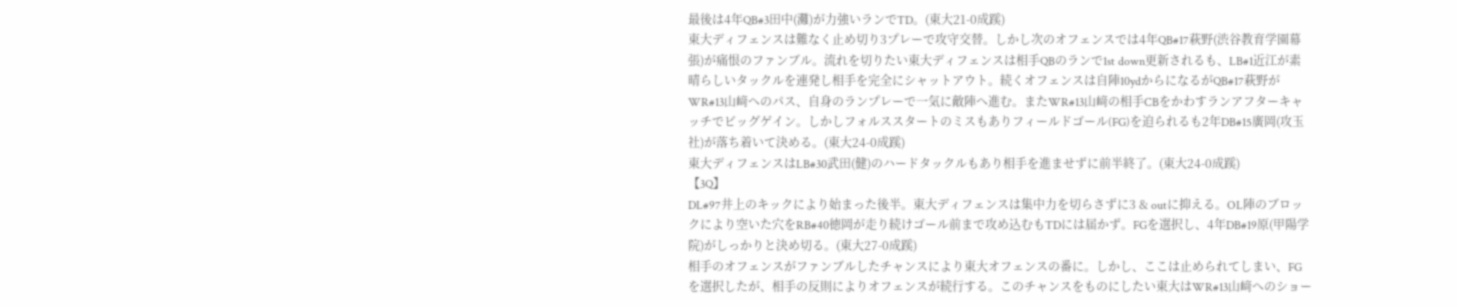最後は4年QB#3田中(灘)が力強いランでTD。(東大21-0成蹊)
東大ディフェンスは難なく止め切り3プレーで攻守交替。しかし次のオフェンスでは4年QB#17萩野(渋谷教育学園幕張)が痛恨のファンブル。流れを切りたい東大ディフェンスは相手QBのランで1st down更新されるも、LB#1近江が素晴らしいタックルを連発し相手を完全にシャットアウト。続くオフェンスは自陣10ydからになるがQB#17萩野がWR#13山﨑へのパス、自身のランプレーで一気に敵陣へ進む。またWR#13山﨑の相手CBをかわすランアフターキャッチでビッグゲイン。しかしフォルススタートのミスもありフィールドゴール(FG)を迫られるも2年DB#15廣岡(攻玉社)が落ち着いて決める。(東大24-0成蹊)
東大ディフェンスはLB#30武田(健)のハードタックルもあり相手を進ませずに前半終了。(東大24-0成蹊)
【3Q】
DL#97井上のキックにより始まった後半。東大ディフェンスは集中力を切らさずに3 & outに抑える。OL陣のブロックにより空いた穴をRB#40徳岡が走り続けゴール前まで攻め込むもTDには届かず。FGを選択し、4年DB#19原(甲陽学院)がしっかりと決め切る。(東大27-0成蹊)
相手のオフェンスがファンブルしたチャンスにより東大オフェンスの番に。しかし、ここは止められてしまい、FGを選択したが、相手の反則によりオフェンスが続行する。このチャンスをものにしたい東大はWR#13山﨑へのショー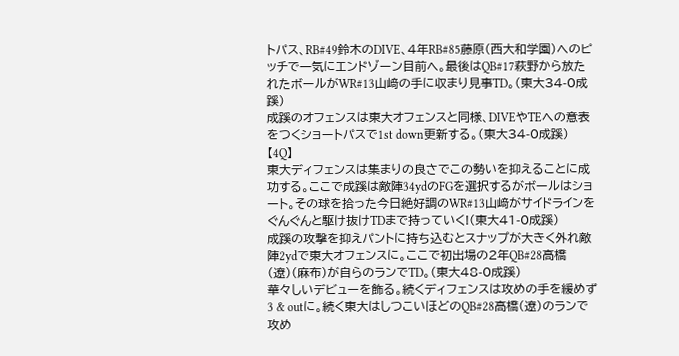トパス、RB#49鈴木のDIVE、4年RB#85藤原(西大和学園)へのピッチで一気にエンドゾーン目前へ。最後はQB#17萩野から放たれたボールがWR#13山﨑の手に収まり見事TD。(東大34-0成蹊)
成蹊のオフェンスは東大オフェンスと同様、DIVEやTEへの意表をつくショートパスで1st down更新する。(東大34-0成蹊)
【4Q】
東大ディフェンスは集まりの良さでこの勢いを抑えることに成功する。ここで成蹊は敵陣34ydのFGを選択するがボールはショート。その球を拾った今日絶好調のWR#13山﨑がサイドラインをぐんぐんと駆け抜けTDまで持っていく!(東大41-0成蹊)
成蹊の攻撃を抑えパントに持ち込むとスナップが大きく外れ敵陣2ydで東大オフェンスに。ここで初出場の2年QB#28高橋(遼)(麻布)が自らのランでTD。(東大48-0成蹊)
華々しいデビューを飾る。続くディフェンスは攻めの手を緩めず3 & outに。続く東大はしつこいほどのQB#28高橋(遼)のランで攻め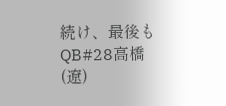続け、最後もQB#28高橋(遼)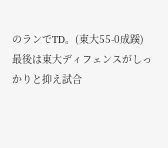のランでTD。(東大55-0成蹊)
最後は東大ディフェンスがしっかりと抑え試合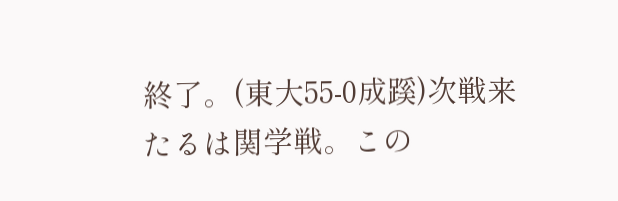終了。(東大55-0成蹊)次戦来たるは関学戦。この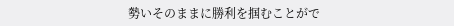勢いそのままに勝利を掴むことがで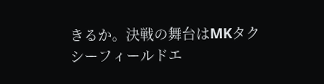きるか。決戦の舞台はMKタクシーフィールドエ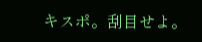キスポ。刮目せよ。